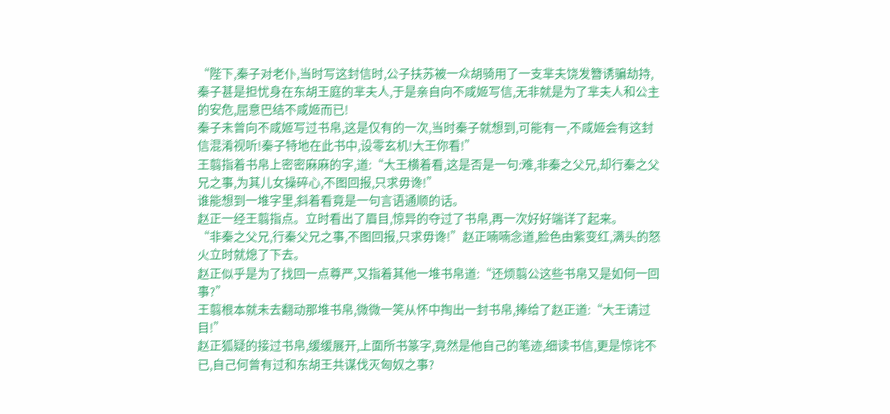“陛下,秦子对老仆,当时写这封信时,公子扶苏被一众胡骑用了一支芈夫饶发簪诱骗劫持,秦子甚是担忧身在东胡王庭的芈夫人,于是亲自向不咸姬写信,无非就是为了芈夫人和公主的安危,屈意巴结不咸姬而已!
秦子未曾向不咸姬写过书帛,这是仅有的一次,当时秦子就想到,可能有一,不咸姬会有这封信混淆视听!秦子特地在此书中,设零玄机!大王你看!”
王翦指着书帛上密密麻麻的字,道:“大王横着看,这是否是一句:难,非秦之父兄,却行秦之父兄之事,为其儿女操碎心,不图回报,只求毋谗!”
谁能想到一堆字里,斜着看竟是一句言语通顺的话。
赵正一经王翦指点。立时看出了眉目,惊异的夺过了书帛,再一次好好端详了起来。
“非秦之父兄,行秦父兄之事,不图回报,只求毋谗!”赵正喃喃念道,脸色由紫变红,满头的怒火立时就熄了下去。
赵正似乎是为了找回一点尊严,又指着其他一堆书帛道:“还烦翦公这些书帛又是如何一回事?”
王翦根本就未去翻动那堆书帛,微微一笑从怀中掏出一封书帛,捧给了赵正道:“大王请过目!”
赵正狐疑的接过书帛,缓缓展开,上面所书篆字,竟然是他自己的笔迹,细读书信,更是惊诧不已,自己何曾有过和东胡王共谋伐灭匈奴之事?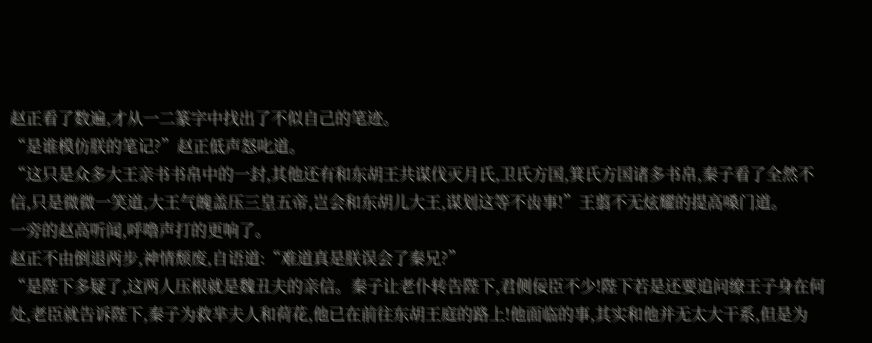赵正看了数遍,才从一二篆字中找出了不似自己的笔迹。
“是谁模仿朕的笔记?”赵正低声怒叱道。
“这只是众多大王亲书书帛中的一封,其他还有和东胡王共谋伐灭月氏,卫氏方国,箕氏方国诸多书帛,秦子看了全然不信,只是微微一笑道,大王气魄盖压三皇五帝,岂会和东胡儿大王,谋划这等不齿事!”王翦不无炫耀的提高嗓门道。
一旁的赵高听闻,呼噜声打的更响了。
赵正不由倒退两步,神情颓废,自语道:“难道真是朕误会了秦兄?”
“是陛下多疑了,这两人压根就是魏丑夫的亲信。秦子让老仆转告陛下,君侧佞臣不少!陛下若是还要追问缭王子身在何处,老臣就告诉陛下,秦子为救芈夫人和荷花,他已在前往东胡王庭的路上!他面临的事,其实和他并无太大干系,但是为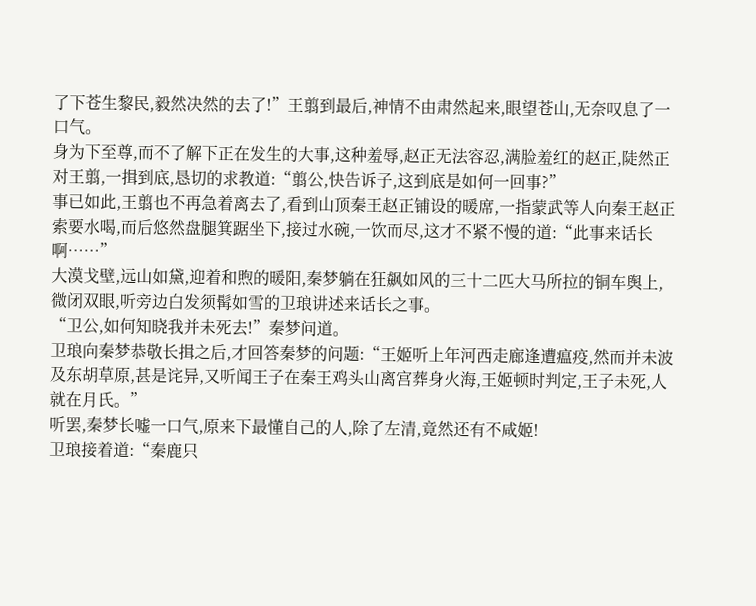了下苍生黎民,毅然决然的去了!”王翦到最后,神情不由肃然起来,眼望苍山,无奈叹息了一口气。
身为下至尊,而不了解下正在发生的大事,这种羞辱,赵正无法容忍,满脸羞红的赵正,陡然正对王翦,一揖到底,恳切的求教道:“翦公,快告诉子,这到底是如何一回事?”
事已如此,王翦也不再急着离去了,看到山顶秦王赵正铺设的暖席,一指蒙武等人向秦王赵正索要水喝,而后悠然盘腿箕踞坐下,接过水碗,一饮而尽,这才不紧不慢的道:“此事来话长啊……”
大漠戈壁,远山如黛,迎着和煦的暖阳,秦梦躺在狂飙如风的三十二匹大马所拉的铜车舆上,微闭双眼,听旁边白发须髯如雪的卫琅讲述来话长之事。
“卫公,如何知晓我并未死去!”秦梦问道。
卫琅向秦梦恭敬长揖之后,才回答秦梦的问题:“王姬听上年河西走廊逢遭瘟疫,然而并未波及东胡草原,甚是诧异,又听闻王子在秦王鸡头山离宫葬身火海,王姬顿时判定,王子未死,人就在月氏。”
听罢,秦梦长嘘一口气,原来下最懂自己的人,除了左清,竟然还有不咸姬!
卫琅接着道:“秦鹿只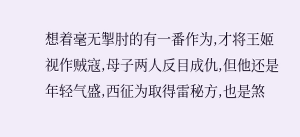想着毫无掣肘的有一番作为,才将王姬视作贼寇,母子两人反目成仇,但他还是年轻气盛,西征为取得雷秘方,也是煞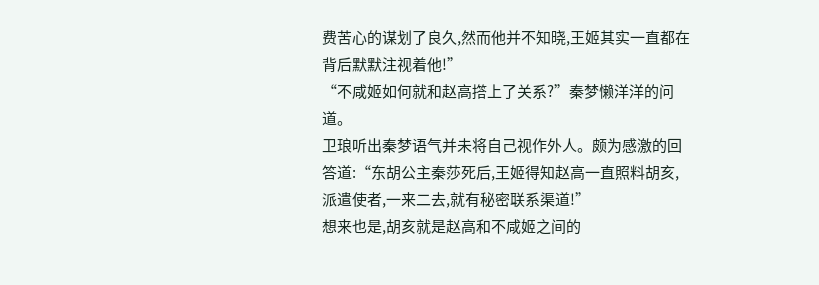费苦心的谋划了良久,然而他并不知晓,王姬其实一直都在背后默默注视着他!”
“不咸姬如何就和赵高撘上了关系?”秦梦懒洋洋的问道。
卫琅听出秦梦语气并未将自己视作外人。颇为感激的回答道:“东胡公主秦莎死后,王姬得知赵高一直照料胡亥,派遣使者,一来二去,就有秘密联系渠道!”
想来也是,胡亥就是赵高和不咸姬之间的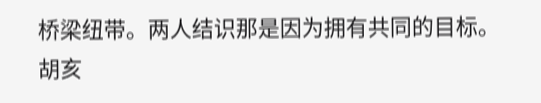桥梁纽带。两人结识那是因为拥有共同的目标。
胡亥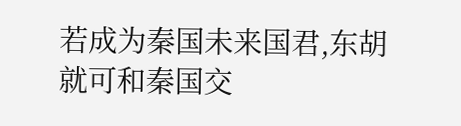若成为秦国未来国君,东胡就可和秦国交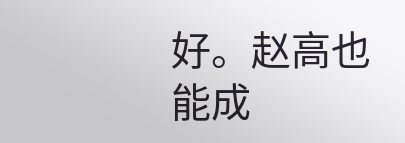好。赵高也能成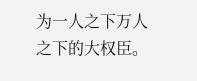为一人之下万人之下的大权臣。